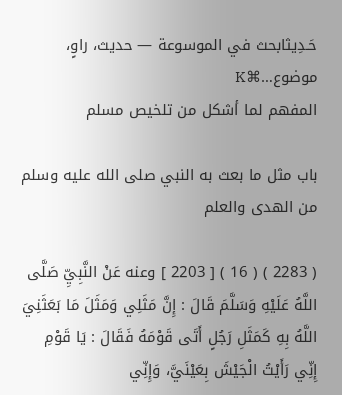حَـدِيثابحث في الموسوعة — حديث، راوٍ، موضوع…⌘K
المفهم لما أشكل من تلخيص مسلم

باب مثل ما بعث به النبي صلى الله عليه وسلم من الهدى والعلم

( 2283 ) ( 16 ) [ 2203 ] وعنه عَنْ النَّبِيِّ صَلَّى اللَّهُ عَلَيْهِ وَسَلَّمَ قَالَ : إِنَّ مَثَلِي وَمَثَلَ مَا بَعَثَنِيَ اللَّهُ بِهِ كَمَثَلِ رَجُلٍ أَتَى قَوْمَهُ فَقَالَ : يَا قَوْمِ إِنِّي رَأَيْتُ الْجَيْشَ بِعَيْنَيَّ، وَإِنِّي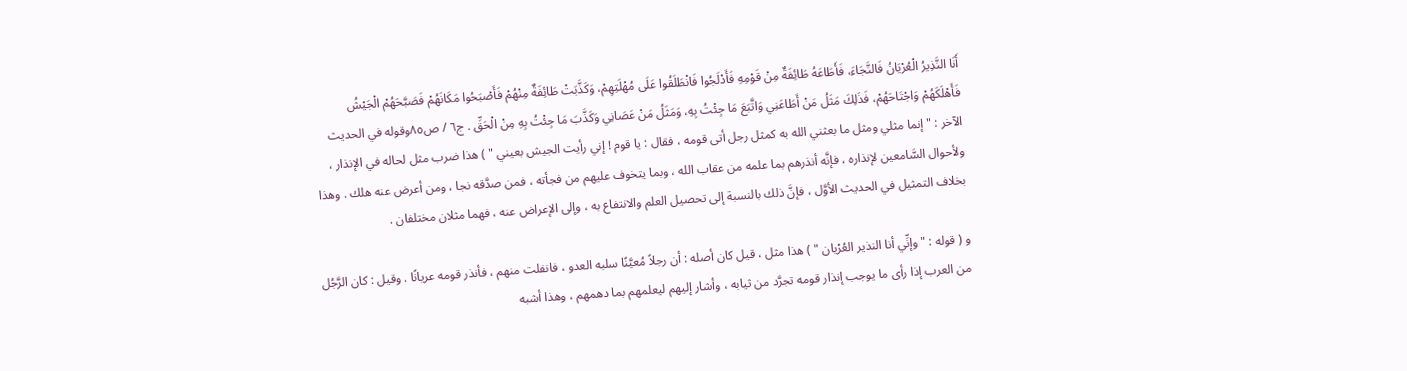أَنَا النَّذِيرُ الْعُرْيَانُ فَالنَّجَاءَ، فَأَطَاعَهُ طَائِفَةٌ مِنْ قَوْمِهِ فَأَدْلَجُوا فَانْطَلَقُوا عَلَى مُهْلَتِهِمْ، وَكَذَّبَتْ طَائِفَةٌ مِنْهُمْ فَأَصْبَحُوا مَكَانَهُمْ فَصَبَّحَهُمْ الْجَيْشُ فَأَهْلَكَهُمْ وَاجْتَاحَهُمْ، فَذَلِكَ مَثَلُ مَنْ أَطَاعَنِي وَاتَّبَعَ مَا جِئْتُ بِهِ، وَمَثَلُ مَنْ عَصَانِي وَكَذَّبَ مَا جِئْتُ بِهِ مِنْ الْحَقِّ . ج٦ / ص٨٥وقوله في الحديث الآخر : " إنما مثلي ومثل ما بعثني الله به كمثل رجل أتى قومه ، فقال : يا قوم ! إني رأيت الجيش بعيني " ) هذا ضرب مثل لحاله في الإنذار ، ولأحوال السَّامعين لإنذاره ، فإنَّه أنذرهم بما علمه من عقاب الله ، وبما يتخوف عليهم من فجأته ، فمن صدَّقه نجا ، ومن أعرض عنه هلك . وهذا بخلاف التمثيل في الحديث الأوَّل ، فإنَّ ذلك بالنسبة إلى تحصيل العلم والانتفاع به ، وإلى الإعراض عنه ، فهما مثلان مختلفان .

و ( قوله : " وإنِّي أنا النذير العُرْيان " ) هذا مثل ، قيل كان أصله : أن رجلاً مُعيَّنًا سلبه العدو ، فانفلت منهم ، فأنذر قومه عريانًا . وقيل : كان الرَّجُل من العرب إذا رأى ما يوجب إنذار قومه تجرَّد من ثيابه ، وأشار إليهم ليعلمهم بما دهمهم ، وهذا أشبه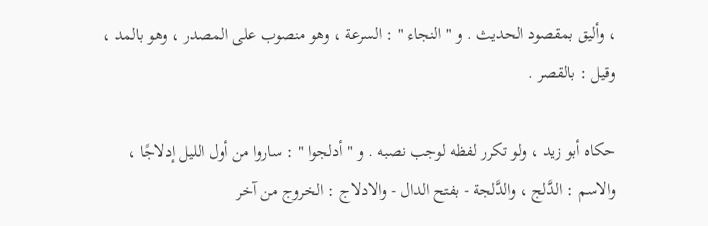، وأليق بمقصود الحديث . و " النجاء " : السرعة ، وهو منصوب على المصدر ، وهو بالمد ، وقيل : بالقصر .

حكاه أبو زيد ، ولو تكرر لفظه لوجب نصبه . و " أدلجوا " : ساروا من أول الليل إدلاجًا ، والاسم : الدَّلج ، والدَّلجة - بفتح الدال - والادلاج : الخروج من آخر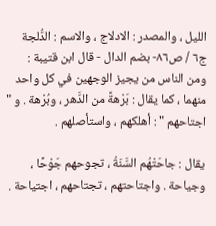الليل ، والمصدر : الادلاج ، والاسم : الدُّلجة ج٦ / ص٨٦- بضم الدال - قال ابن قتيبة : ومن الناس من يجيز الوجهين في كل واحد منهما ، كما يقال : بَرْهةً من الدَّهر ، وبُرْهة . و " اجتاحهم " : أهلكهم ، واستأصلهم .

يقال : جاحَتْهُم السَّنَةُ ، تجوحهم جَوْحًا ، وجياحة . واجتاحتهم ، تجتاحهم ، اجتياحة .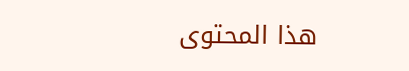هذا المحتوى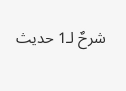شرحٌ لـ1 حديث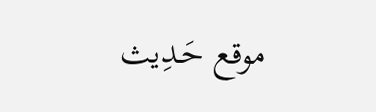موقع حَـدِيث